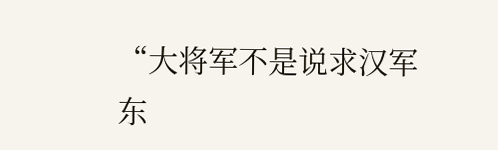“大将军不是说求汉军东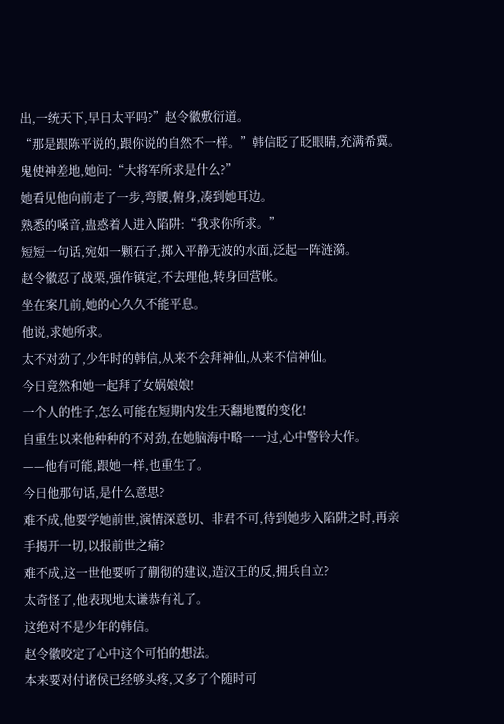出,一统天下,早日太平吗?”赵令徽敷衍道。
“那是跟陈平说的,跟你说的自然不一样。”韩信眨了眨眼睛,充满希冀。
鬼使神差地,她问:“大将军所求是什么?”
她看见他向前走了一步,弯腰,俯身,凑到她耳边。
熟悉的嗓音,蛊惑着人进入陷阱:“我求你所求。”
短短一句话,宛如一颗石子,掷入平静无波的水面,泛起一阵涟漪。
赵令徽忍了战栗,强作镇定,不去理他,转身回营帐。
坐在案几前,她的心久久不能平息。
他说,求她所求。
太不对劲了,少年时的韩信,从来不会拜神仙,从来不信神仙。
今日竟然和她一起拜了女娲娘娘!
一个人的性子,怎么可能在短期内发生天翻地覆的变化!
自重生以来他种种的不对劲,在她脑海中略一一过,心中警铃大作。
——他有可能,跟她一样,也重生了。
今日他那句话,是什么意思?
难不成,他要学她前世,演情深意切、非君不可,待到她步入陷阱之时,再亲手揭开一切,以报前世之痛?
难不成,这一世他要听了蒯彻的建议,造汉王的反,拥兵自立?
太奇怪了,他表现地太谦恭有礼了。
这绝对不是少年的韩信。
赵令徽咬定了心中这个可怕的想法。
本来要对付诸侯已经够头疼,又多了个随时可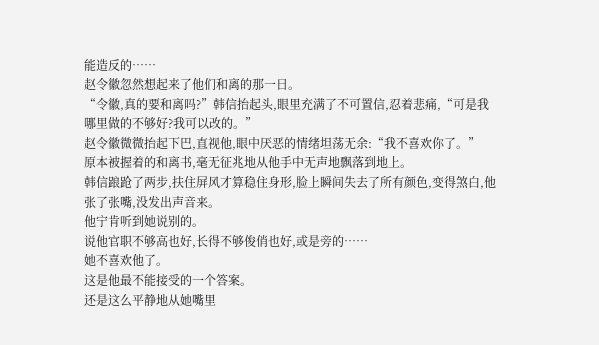能造反的……
赵令徽忽然想起来了他们和离的那一日。
“令徽,真的要和离吗?”韩信抬起头,眼里充满了不可置信,忍着悲痛,“可是我哪里做的不够好?我可以改的。”
赵令徽微微抬起下巴,直视他,眼中厌恶的情绪坦荡无余:“我不喜欢你了。”
原本被握着的和离书,毫无征兆地从他手中无声地飘落到地上。
韩信踉跄了两步,扶住屏风才算稳住身形,脸上瞬间失去了所有颜色,变得煞白,他张了张嘴,没发出声音来。
他宁肯听到她说别的。
说他官职不够高也好,长得不够俊俏也好,或是旁的……
她不喜欢他了。
这是他最不能接受的一个答案。
还是这么平静地从她嘴里